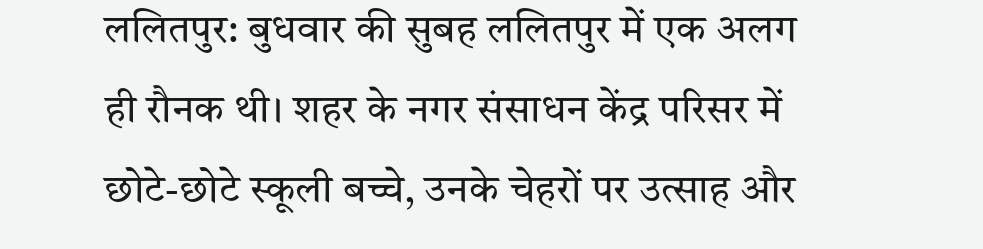ललितपुर: बुधवार की सुबह ललितपुर में एक अलग ही रौनक थी। शहर के नगर संसाधन केंद्र परिसर में छोटे-छोटे स्कूली बच्चे, उनके चेहरों पर उत्साह और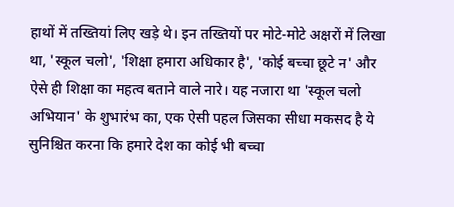हाथों में तख्तियां लिए खड़े थे। इन तख्तियों पर मोटे-मोटे अक्षरों में लिखा था, 'स्कूल चलो', 'शिक्षा हमारा अधिकार है', 'कोई बच्चा छूटे न' और ऐसे ही शिक्षा का महत्व बताने वाले नारे। यह नजारा था 'स्कूल चलो अभियान' के शुभारंभ का, एक ऐसी पहल जिसका सीधा मकसद है ये सुनिश्चित करना कि हमारे देश का कोई भी बच्चा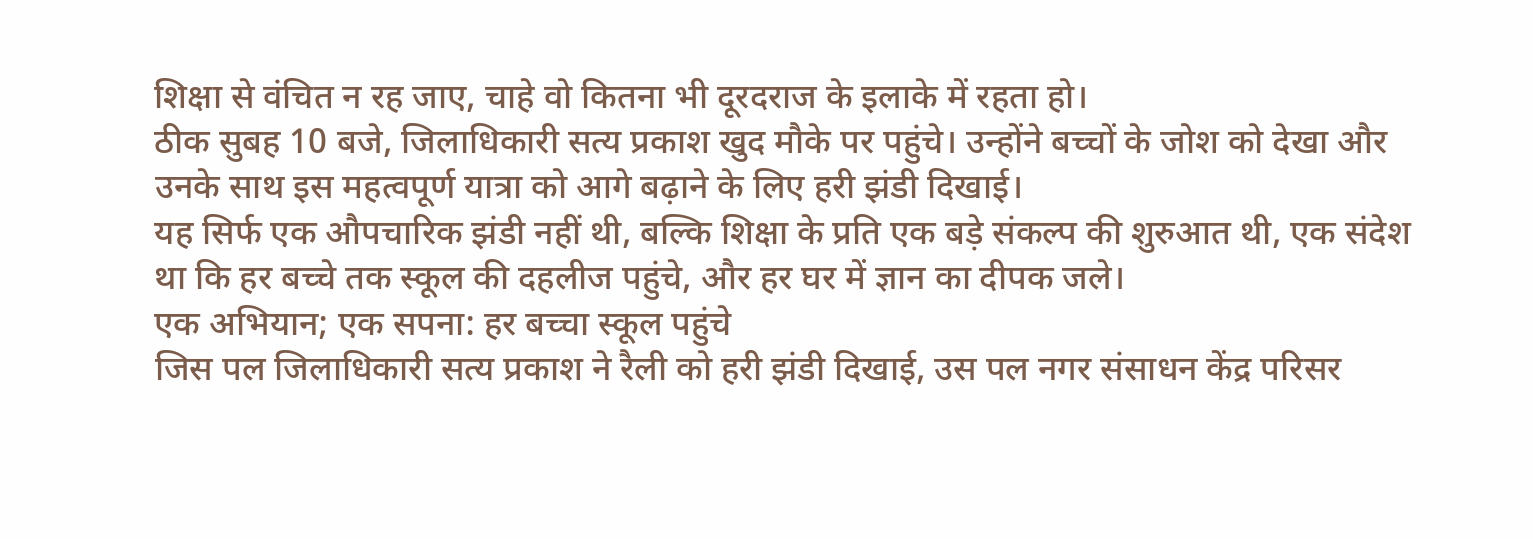शिक्षा से वंचित न रह जाए, चाहे वो कितना भी दूरदराज के इलाके में रहता हो।
ठीक सुबह 10 बजे, जिलाधिकारी सत्य प्रकाश खुद मौके पर पहुंचे। उन्होंने बच्चों के जोश को देखा और उनके साथ इस महत्वपूर्ण यात्रा को आगे बढ़ाने के लिए हरी झंडी दिखाई।
यह सिर्फ एक औपचारिक झंडी नहीं थी, बल्कि शिक्षा के प्रति एक बड़े संकल्प की शुरुआत थी, एक संदेश था कि हर बच्चे तक स्कूल की दहलीज पहुंचे, और हर घर में ज्ञान का दीपक जले।
एक अभियान; एक सपना: हर बच्चा स्कूल पहुंचे
जिस पल जिलाधिकारी सत्य प्रकाश ने रैली को हरी झंडी दिखाई, उस पल नगर संसाधन केंद्र परिसर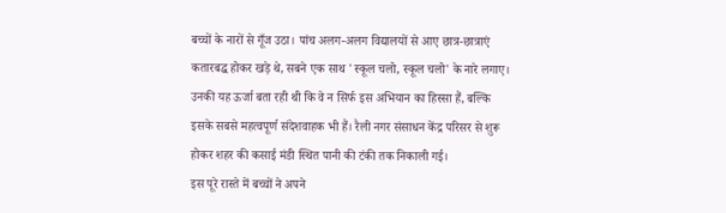बच्चों के नारों से गूँज उठा। पांच अलग-अलग विद्यालयों से आए छात्र-छात्राएं कतारबद्ध होकर खड़े थे, सबने एक साथ 'स्कूल चलो, स्कूल चलो' के नारे लगाए।
उनकी यह ऊर्जा बता रही थी कि वे न सिर्फ इस अभियान का हिस्सा हैं, बल्कि इसके सबसे महत्वपूर्ण संदेशवाहक भी हैं। रैली नगर संसाधन केंद्र परिसर से शुरू होकर शहर की कसाई मंडी स्थित पानी की टंकी तक निकाली गई।
इस पूरे रास्ते में बच्चों ने अपने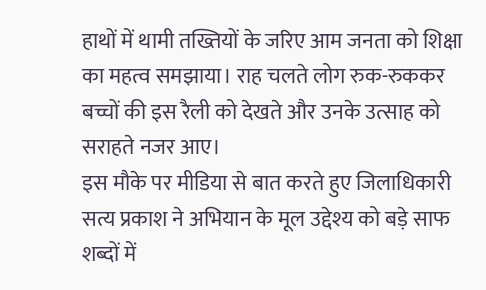हाथों में थामी तख्तियों के जरिए आम जनता को शिक्षा का महत्व समझाया। राह चलते लोग रुक-रुककर बच्चों की इस रैली को देखते और उनके उत्साह को सराहते नजर आए।
इस मौके पर मीडिया से बात करते हुए जिलाधिकारी सत्य प्रकाश ने अभियान के मूल उद्देश्य को बड़े साफ शब्दों में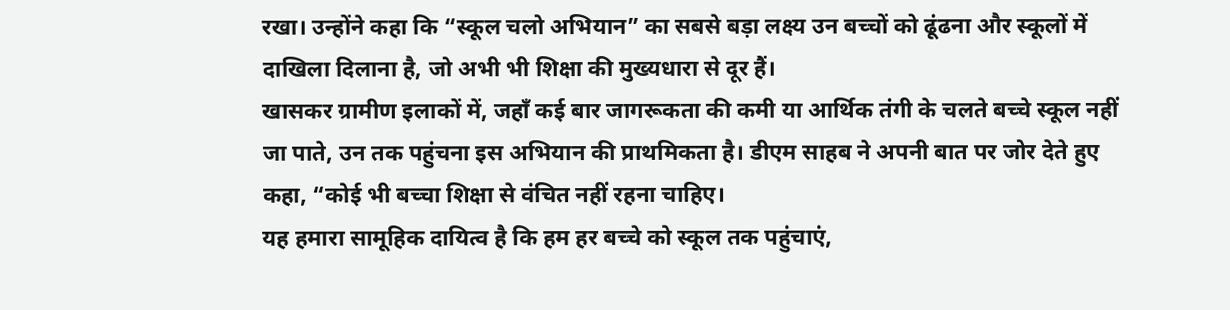रखा। उन्होंने कहा कि “स्कूल चलो अभियान” का सबसे बड़ा लक्ष्य उन बच्चों को ढूंढना और स्कूलों में दाखिला दिलाना है, जो अभी भी शिक्षा की मुख्यधारा से दूर हैं।
खासकर ग्रामीण इलाकों में, जहाँ कई बार जागरूकता की कमी या आर्थिक तंगी के चलते बच्चे स्कूल नहीं जा पाते, उन तक पहुंचना इस अभियान की प्राथमिकता है। डीएम साहब ने अपनी बात पर जोर देते हुए कहा, “कोई भी बच्चा शिक्षा से वंचित नहीं रहना चाहिए।
यह हमारा सामूहिक दायित्व है कि हम हर बच्चे को स्कूल तक पहुंचाएं,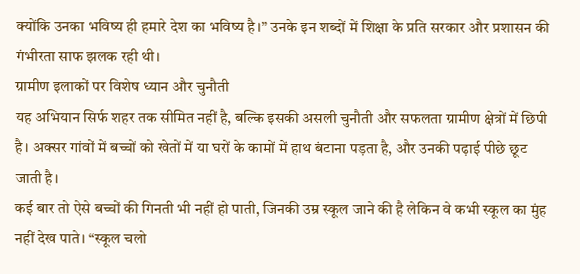क्योंकि उनका भविष्य ही हमारे देश का भविष्य है।” उनके इन शब्दों में शिक्षा के प्रति सरकार और प्रशासन की गंभीरता साफ झलक रही थी।
ग्रामीण इलाकों पर विशेष ध्यान और चुनौती
यह अभियान सिर्फ शहर तक सीमित नहीं है, बल्कि इसकी असली चुनौती और सफलता ग्रामीण क्षेत्रों में छिपी है। अक्सर गांवों में बच्चों को खेतों में या घरों के कामों में हाथ बंटाना पड़ता है, और उनकी पढ़ाई पीछे छूट जाती है।
कई बार तो ऐसे बच्चों की गिनती भी नहीं हो पाती, जिनकी उम्र स्कूल जाने की है लेकिन वे कभी स्कूल का मुंह नहीं देख पाते। “स्कूल चलो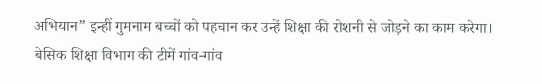अभियान” इन्हीं गुमनाम बच्चों को पहचान कर उन्हें शिक्षा की रोशनी से जोड़ने का काम करेगा।
बेसिक शिक्षा विभाग की टीमें गांव-गांव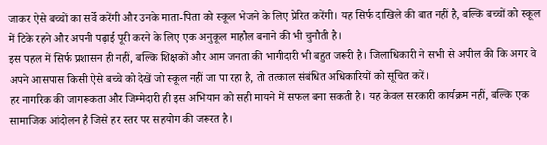जाकर ऐसे बच्चों का सर्वे करेंगी और उनके माता-पिता को स्कूल भेजने के लिए प्रेरित करेंगी। यह सिर्फ दाखिले की बात नहीं है, बल्कि बच्चों को स्कूल में टिके रहने और अपनी पढ़ाई पूरी करने के लिए एक अनुकूल माहौल बनाने की भी चुनौती है।
इस पहल में सिर्फ प्रशासन ही नहीं, बल्कि शिक्षकों और आम जनता की भागीदारी भी बहुत जरूरी है। जिलाधिकारी ने सभी से अपील की कि अगर वे अपने आसपास किसी ऐसे बच्चे को देखें जो स्कूल नहीं जा पा रहा है, तो तत्काल संबंधित अधिकारियों को सूचित करें।
हर नागरिक की जागरूकता और जिम्मेदारी ही इस अभियान को सही मायने में सफल बना सकती है। यह केवल सरकारी कार्यक्रम नहीं, बल्कि एक सामाजिक आंदोलन है जिसे हर स्तर पर सहयोग की जरूरत है।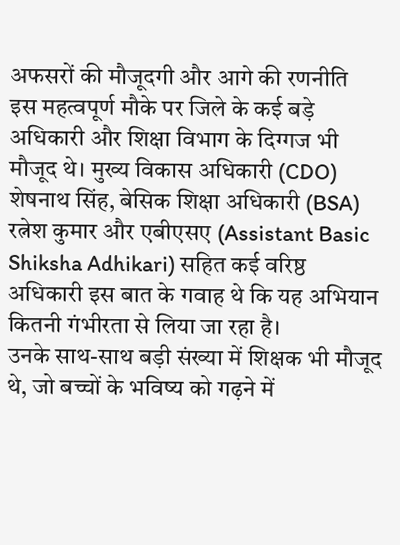अफसरों की मौजूदगी और आगे की रणनीति
इस महत्वपूर्ण मौके पर जिले के कई बड़े अधिकारी और शिक्षा विभाग के दिग्गज भी मौजूद थे। मुख्य विकास अधिकारी (CDO) शेषनाथ सिंह, बेसिक शिक्षा अधिकारी (BSA) रत्नेश कुमार और एबीएसए (Assistant Basic Shiksha Adhikari) सहित कई वरिष्ठ अधिकारी इस बात के गवाह थे कि यह अभियान कितनी गंभीरता से लिया जा रहा है।
उनके साथ-साथ बड़ी संख्या में शिक्षक भी मौजूद थे, जो बच्चों के भविष्य को गढ़ने में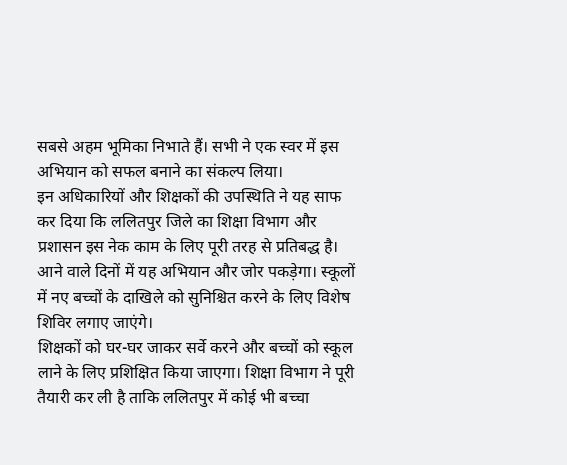सबसे अहम भूमिका निभाते हैं। सभी ने एक स्वर में इस अभियान को सफल बनाने का संकल्प लिया।
इन अधिकारियों और शिक्षकों की उपस्थिति ने यह साफ कर दिया कि ललितपुर जिले का शिक्षा विभाग और प्रशासन इस नेक काम के लिए पूरी तरह से प्रतिबद्ध है।
आने वाले दिनों में यह अभियान और जोर पकड़ेगा। स्कूलों में नए बच्चों के दाखिले को सुनिश्चित करने के लिए विशेष शिविर लगाए जाएंगे।
शिक्षकों को घर-घर जाकर सर्वे करने और बच्चों को स्कूल लाने के लिए प्रशिक्षित किया जाएगा। शिक्षा विभाग ने पूरी तैयारी कर ली है ताकि ललितपुर में कोई भी बच्चा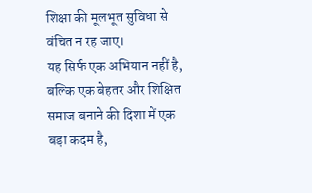शिक्षा की मूलभूत सुविधा से वंचित न रह जाए।
यह सिर्फ एक अभियान नहीं है, बल्कि एक बेहतर और शिक्षित समाज बनाने की दिशा में एक बड़ा कदम है,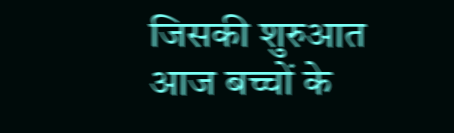जिसकी शुरुआत आज बच्चों के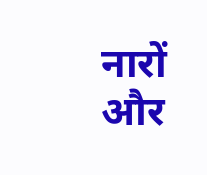नारों और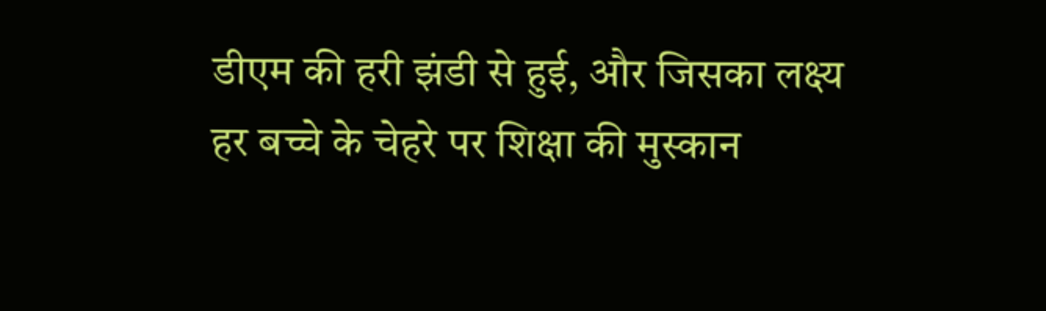डीएम की हरी झंडी से हुई, और जिसका लक्ष्य हर बच्चे के चेहरे पर शिक्षा की मुस्कान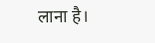लाना है।